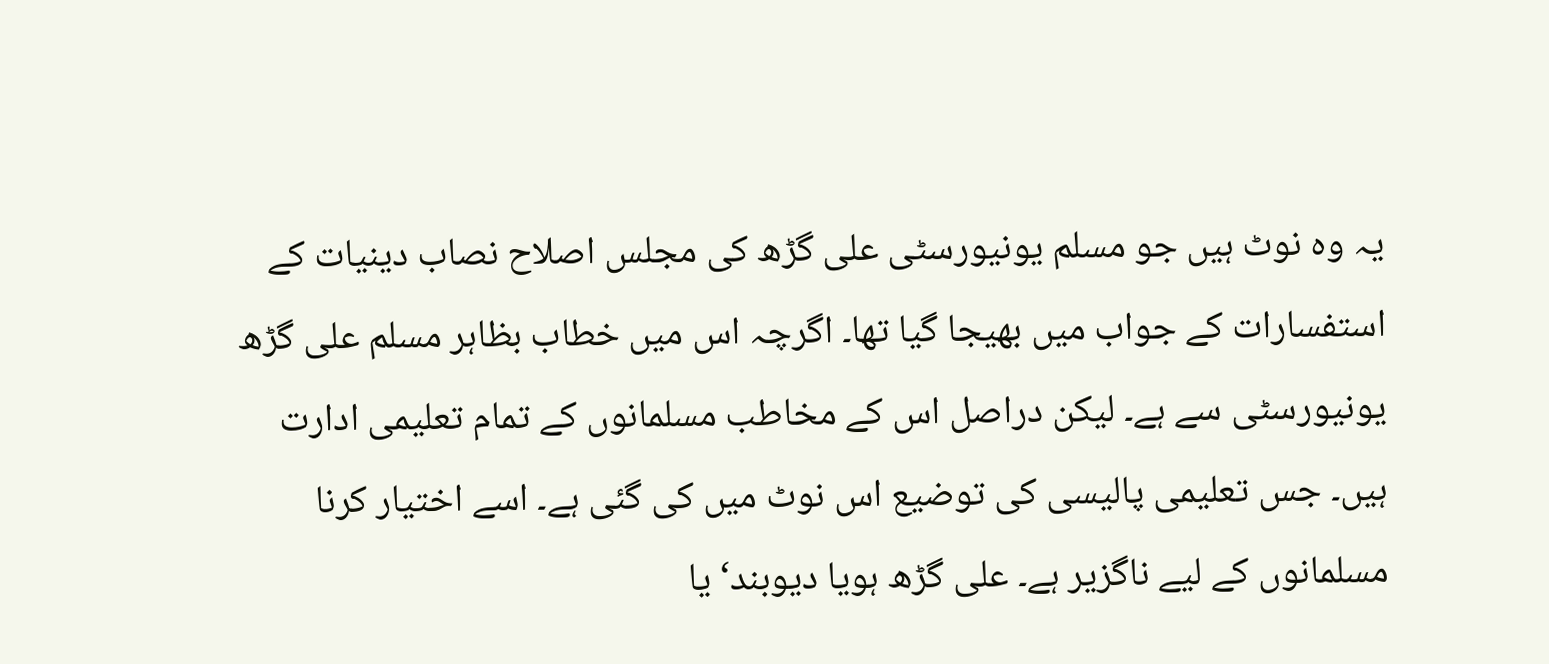یہ وہ نوٹ ہیں جو مسلم یونیورسٹی علی گڑھ کی مجلس اصلاح نصاب دینیات کے استفسارات کے جواب میں بھیجا گیا تھا۔ اگرچہ اس میں خطاب بظاہر مسلم علی گڑھ یونیورسٹی سے ہے۔ لیکن دراصل اس کے مخاطب مسلمانوں کے تمام تعلیمی ادارت ہیں۔ جس تعلیمی پالیسی کی توضیع اس نوٹ میں کی گئی ہے۔ اسے اختیار کرنا مسلمانوں کے لیے ناگزیر ہے۔ علی گڑھ ہویا دیوبند‘ یا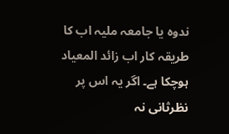ندوہ یا جامعہ ملیہ اب کا طریقہ کار اب زائد المعیاد ہوچکا ہے۔ اگر یہ اس پر نظرثانی نہ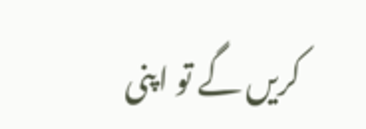کریں گے تو اپنی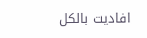افادیت بالکل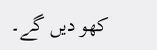کھو دیں گے۔